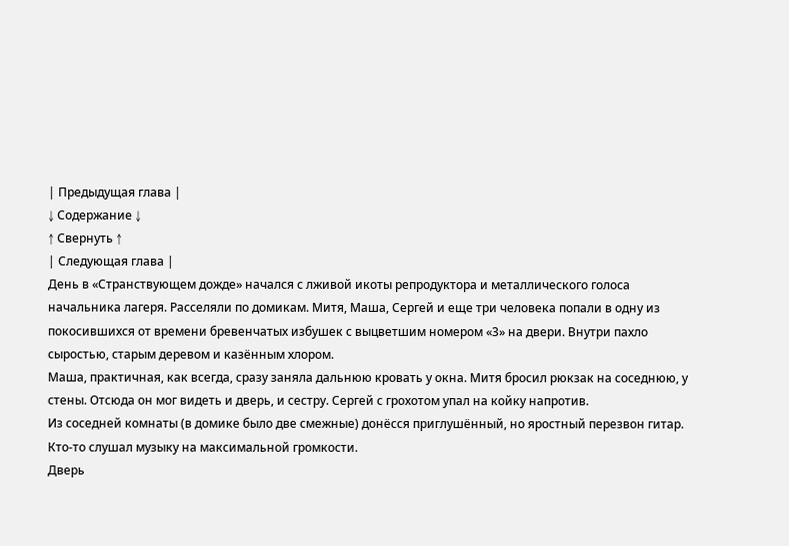| Предыдущая глава |
↓ Содержание ↓
↑ Свернуть ↑
| Следующая глава |
День в «Странствующем дожде» начался с лживой икоты репродуктора и металлического голоса начальника лагеря. Расселяли по домикам. Митя, Маша, Сергей и еще три человека попали в одну из покосившихся от времени бревенчатых избушек с выцветшим номером «3» на двери. Внутри пахло сыростью, старым деревом и казённым хлором.
Маша, практичная, как всегда, сразу заняла дальнюю кровать у окна. Митя бросил рюкзак на соседнюю, у стены. Отсюда он мог видеть и дверь, и сестру. Сергей с грохотом упал на койку напротив.
Из соседней комнаты (в домике было две смежные) донёсся приглушённый, но яростный перезвон гитар. Кто-то слушал музыку на максимальной громкости.
Дверь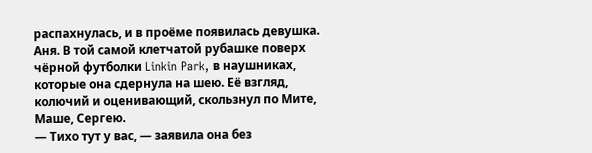распахнулась, и в проёме появилась девушка. Аня. В той самой клетчатой рубашке поверх чёрной футболки Linkin Park, в наушниках, которые она сдернула на шею. Её взгляд, колючий и оценивающий, скользнул по Мите, Маше, Сергею.
— Тихо тут у вас, — заявила она без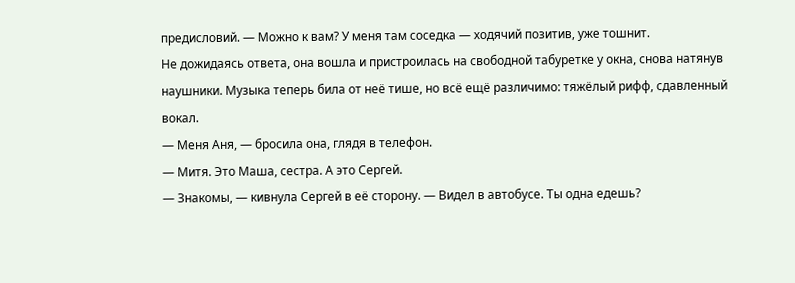предисловий. — Можно к вам? У меня там соседка — ходячий позитив, уже тошнит.
Не дожидаясь ответа, она вошла и пристроилась на свободной табуретке у окна, снова натянув наушники. Музыка теперь била от неё тише, но всё ещё различимо: тяжёлый рифф, сдавленный вокал.
— Меня Аня, — бросила она, глядя в телефон.
— Митя. Это Маша, сестра. А это Сергей.
— Знакомы, — кивнула Сергей в её сторону. — Видел в автобусе. Ты одна едешь?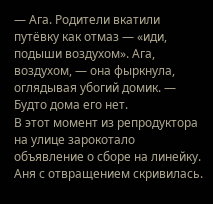— Ага. Родители вкатили путёвку как отмаз — «иди, подыши воздухом». Ага, воздухом, — она фыркнула, оглядывая убогий домик. — Будто дома его нет.
В этот момент из репродуктора на улице зарокотало объявление о сборе на линейку. Аня с отвращением скривилась.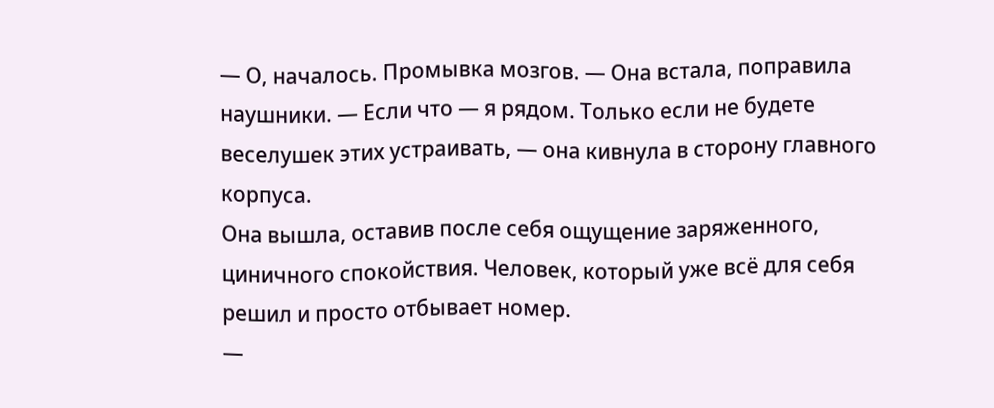— О, началось. Промывка мозгов. — Она встала, поправила наушники. — Если что — я рядом. Только если не будете веселушек этих устраивать, — она кивнула в сторону главного корпуса.
Она вышла, оставив после себя ощущение заряженного, циничного спокойствия. Человек, который уже всё для себя решил и просто отбывает номер.
—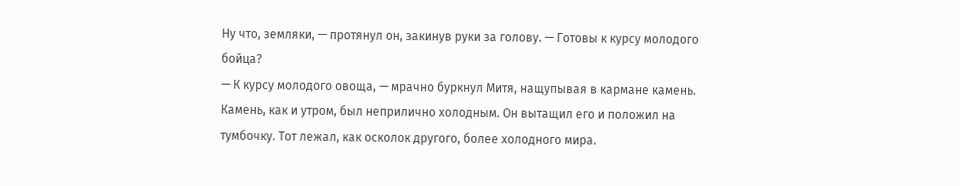Ну что, земляки, — протянул он, закинув руки за голову. — Готовы к курсу молодого бойца?
— К курсу молодого овоща, — мрачно буркнул Митя, нащупывая в кармане камень. Камень, как и утром, был неприлично холодным. Он вытащил его и положил на тумбочку. Тот лежал, как осколок другого, более холодного мира.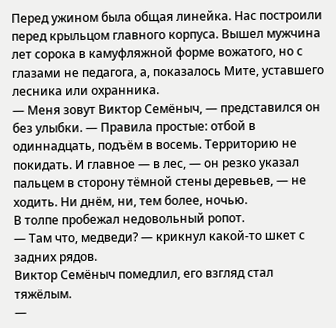Перед ужином была общая линейка. Нас построили перед крыльцом главного корпуса. Вышел мужчина лет сорока в камуфляжной форме вожатого, но с глазами не педагога, а, показалось Мите, уставшего лесника или охранника.
— Меня зовут Виктор Семёныч, — представился он без улыбки. — Правила простые: отбой в одиннадцать, подъём в восемь. Территорию не покидать. И главное — в лес, — он резко указал пальцем в сторону тёмной стены деревьев, — не ходить. Ни днём, ни, тем более, ночью.
В толпе пробежал недовольный ропот.
— Там что, медведи? — крикнул какой-то шкет с задних рядов.
Виктор Семёныч помедлил, его взгляд стал тяжёлым.
—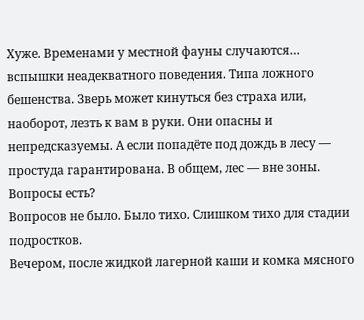Хуже. Временами у местной фауны случаются… вспышки неадекватного поведения. Типа ложного бешенства. Зверь может кинуться без страха или, наоборот, лезть к вам в руки. Они опасны и непредсказуемы. А если попадёте под дождь в лесу — простуда гарантирована. В общем, лес — вне зоны. Вопросы есть?
Вопросов не было. Было тихо. Слишком тихо для стадии подростков.
Вечером, после жидкой лагерной каши и комка мясного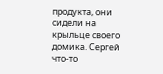продукта, они сидели на крыльце своего домика. Сергей что-то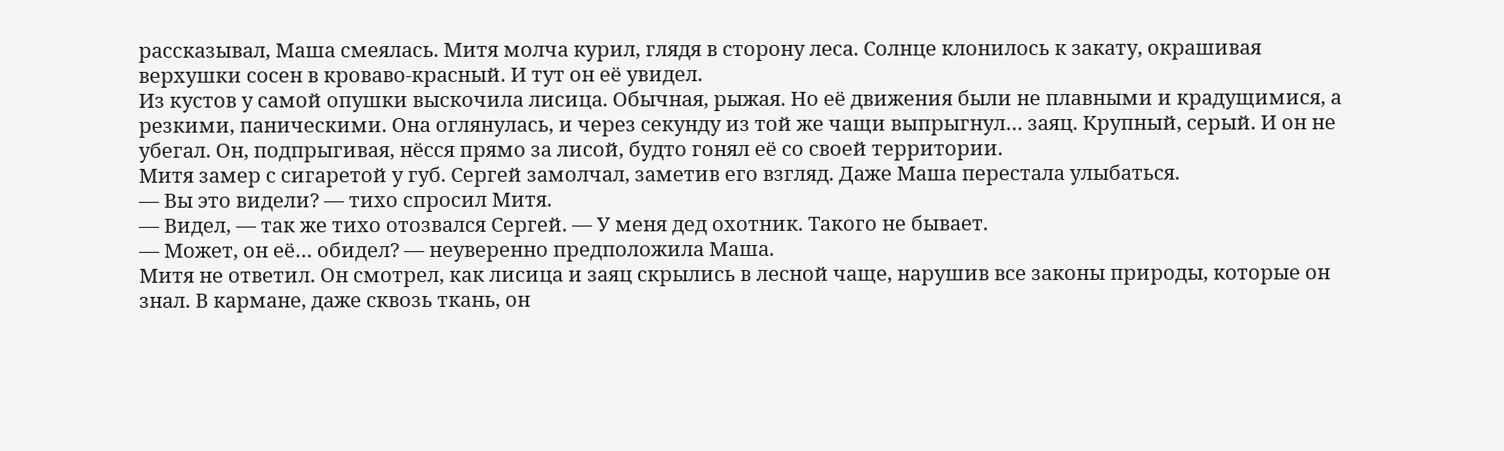рассказывал, Маша смеялась. Митя молча курил, глядя в сторону леса. Солнце клонилось к закату, окрашивая верхушки сосен в кроваво-красный. И тут он её увидел.
Из кустов у самой опушки выскочила лисица. Обычная, рыжая. Но её движения были не плавными и крадущимися, а резкими, паническими. Она оглянулась, и через секунду из той же чащи выпрыгнул… заяц. Крупный, серый. И он не убегал. Он, подпрыгивая, нёсся прямо за лисой, будто гонял её со своей территории.
Митя замер с сигаретой у губ. Сергей замолчал, заметив его взгляд. Даже Маша перестала улыбаться.
— Вы это видели? — тихо спросил Митя.
— Видел, — так же тихо отозвался Сергей. — У меня дед охотник. Такого не бывает.
— Может, он её… обидел? — неуверенно предположила Маша.
Митя не ответил. Он смотрел, как лисица и заяц скрылись в лесной чаще, нарушив все законы природы, которые он знал. В кармане, даже сквозь ткань, он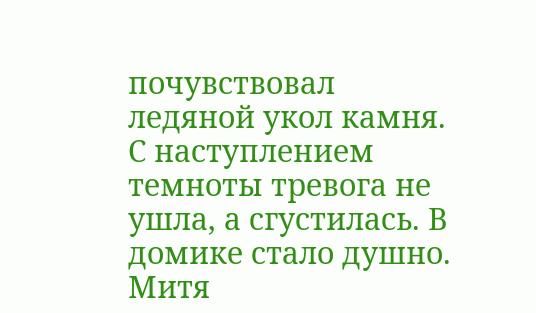почувствовал ледяной укол камня.
С наступлением темноты тревога не ушла, а сгустилась. В домике стало душно. Митя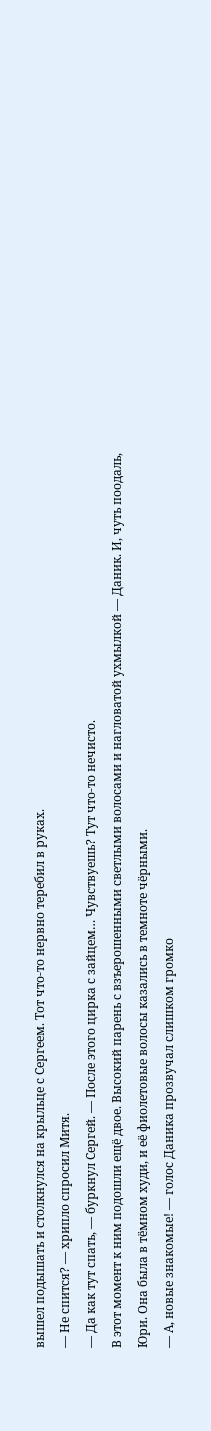вышел подышать и столкнулся на крыльце с Сергеем. Тот что-то нервно теребил в руках.
— Не спится? — хрипло спросил Митя.
— Да как тут спать, — буркнул Сергей. — После этого цирка с зайцем… Чувствуешь? Тут что-то нечисто.
В этот момент к ним подошли ещё двое. Высокий парень с взъерошенными светлыми волосами и нагловатой ухмылкой — Даник. И, чуть поодаль, Юри. Она была в тёмном худи, и её фиолетовые волосы казались в темноте чёрными.
— А, новые знакомые! — голос Даника прозвучал слишком громко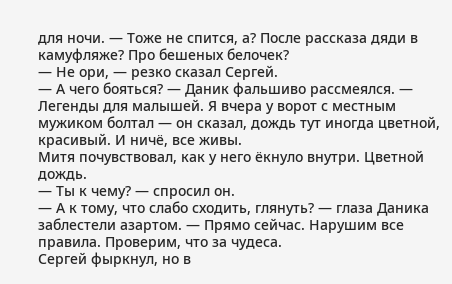для ночи. — Тоже не спится, а? После рассказа дяди в камуфляже? Про бешеных белочек?
— Не ори, — резко сказал Сергей.
— А чего бояться? — Даник фальшиво рассмеялся. — Легенды для малышей. Я вчера у ворот с местным мужиком болтал — он сказал, дождь тут иногда цветной, красивый. И ничё, все живы.
Митя почувствовал, как у него ёкнуло внутри. Цветной дождь.
— Ты к чему? — спросил он.
— А к тому, что слабо сходить, глянуть? — глаза Даника заблестели азартом. — Прямо сейчас. Нарушим все правила. Проверим, что за чудеса.
Сергей фыркнул, но в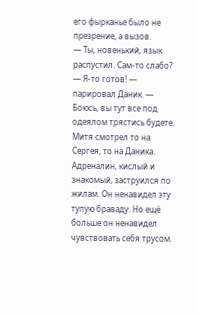его фырканье было не презрение, а вызов.
— Ты, новенький, язык распустил. Сам-то слабо?
— Я-то готов! — парировал Даник. — Боюсь, вы тут все под одеялом трястись будете.
Митя смотрел то на Сергея, то на Даника. Адреналин, кислый и знакомый, заструился по жилам. Он ненавидел эту тупую браваду. Но ещё больше он ненавидел чувствовать себя трусом.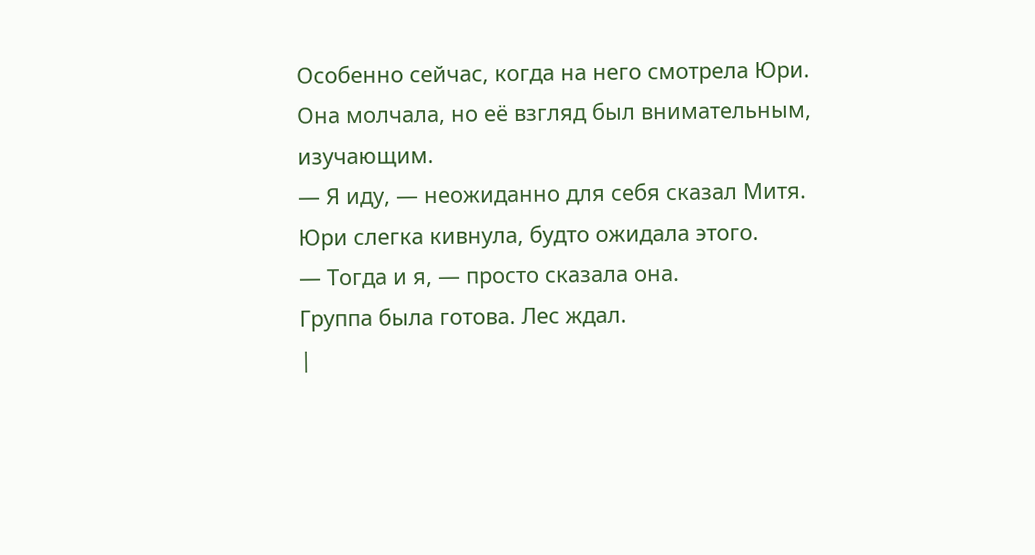Особенно сейчас, когда на него смотрела Юри. Она молчала, но её взгляд был внимательным, изучающим.
— Я иду, — неожиданно для себя сказал Митя.
Юри слегка кивнула, будто ожидала этого.
— Тогда и я, — просто сказала она.
Группа была готова. Лес ждал.
|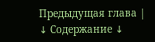Предыдущая глава |
↓ Содержание ↓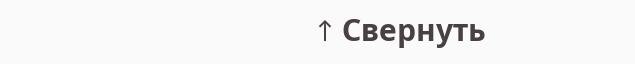↑ Свернуть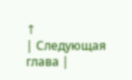↑
| Следующая глава |